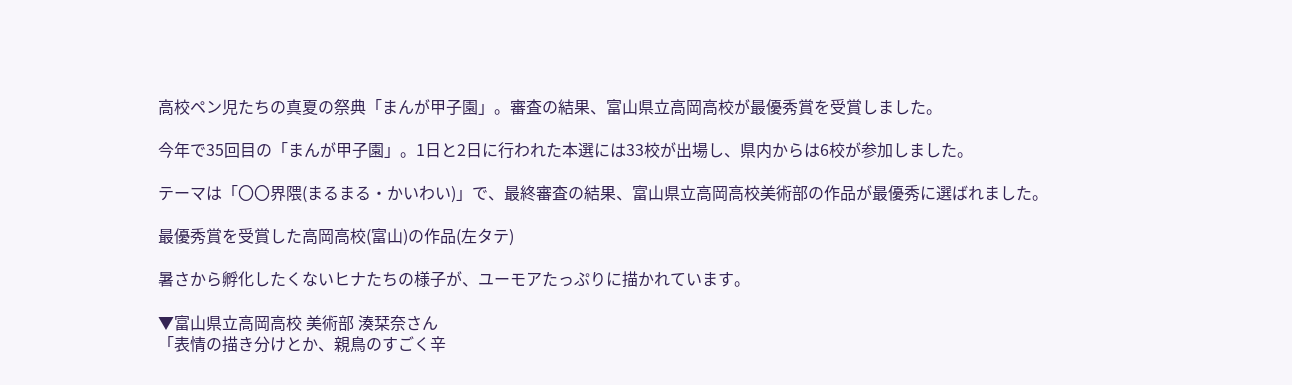高校ペン児たちの真夏の祭典「まんが甲子園」。審査の結果、富山県立高岡高校が最優秀賞を受賞しました。

今年で35回目の「まんが甲子園」。1日と2日に行われた本選には33校が出場し、県内からは6校が参加しました。

テーマは「〇〇界隈(まるまる・かいわい)」で、最終審査の結果、富山県立高岡高校美術部の作品が最優秀に選ばれました。

最優秀賞を受賞した高岡高校(富山)の作品(左タテ)

暑さから孵化したくないヒナたちの様子が、ユーモアたっぷりに描かれています。

▼富山県立高岡高校 美術部 湊栞奈さん
「表情の描き分けとか、親鳥のすごく辛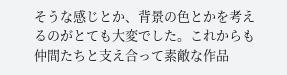そうな感じとか、背景の色とかを考えるのがとても大変でした。これからも仲間たちと支え合って素敵な作品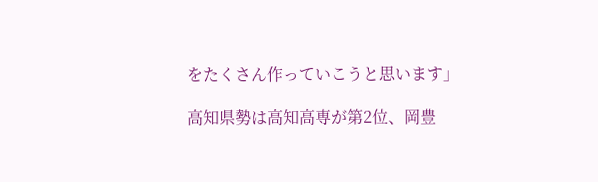をたくさん作っていこうと思います」

高知県勢は高知高専が第2位、岡豊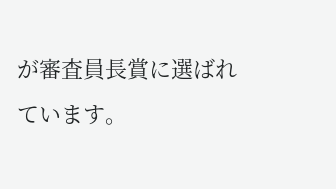が審査員長賞に選ばれています。